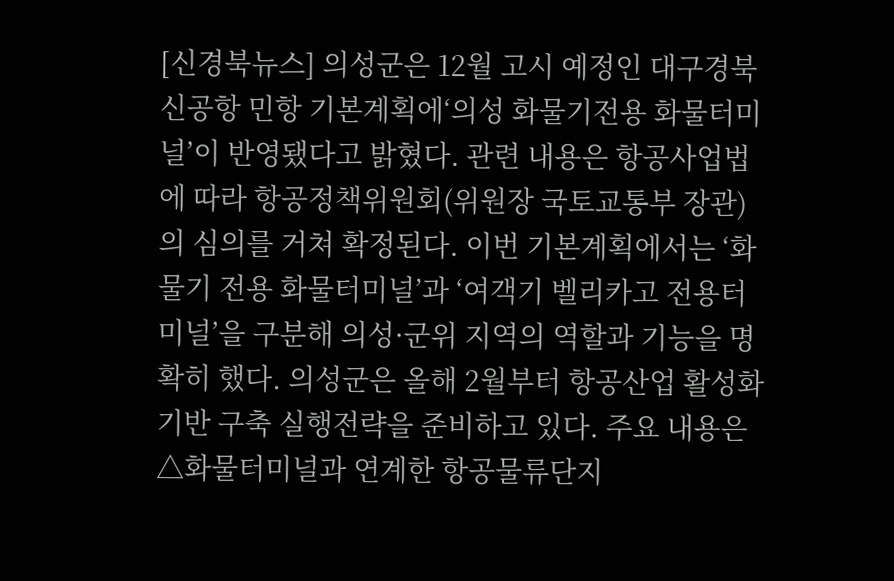[신경북뉴스] 의성군은 12월 고시 예정인 대구경북신공항 민항 기본계획에‘의성 화물기전용 화물터미널’이 반영됐다고 밝혔다. 관련 내용은 항공사업법에 따라 항공정책위원회(위원장 국토교통부 장관)의 심의를 거쳐 확정된다. 이번 기본계획에서는 ‘화물기 전용 화물터미널’과 ‘여객기 벨리카고 전용터미널’을 구분해 의성·군위 지역의 역할과 기능을 명확히 했다. 의성군은 올해 2월부터 항공산업 활성화 기반 구축 실행전략을 준비하고 있다. 주요 내용은 △화물터미널과 연계한 항공물류단지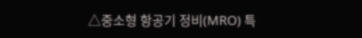△중소형 항공기 정비(MRO) 특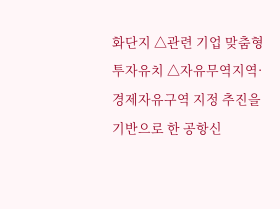화단지 △관련 기업 맞춤형 투자유치 △자유무역지역·경제자유구역 지정 추진을 기반으로 한 공항신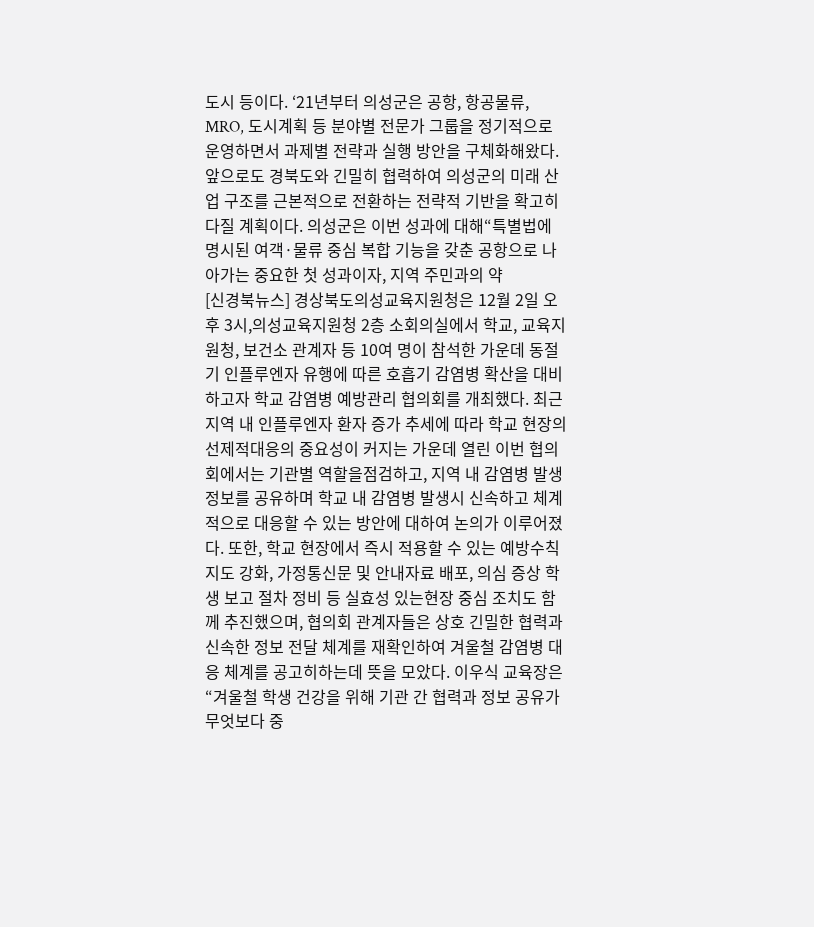도시 등이다. ‘21년부터 의성군은 공항, 항공물류, MRO, 도시계획 등 분야별 전문가 그룹을 정기적으로 운영하면서 과제별 전략과 실행 방안을 구체화해왔다. 앞으로도 경북도와 긴밀히 협력하여 의성군의 미래 산업 구조를 근본적으로 전환하는 전략적 기반을 확고히 다질 계획이다. 의성군은 이번 성과에 대해“특별법에 명시된 여객·물류 중심 복합 기능을 갖춘 공항으로 나아가는 중요한 첫 성과이자, 지역 주민과의 약
[신경북뉴스] 경상북도의성교육지원청은 12월 2일 오후 3시,의성교육지원청 2층 소회의실에서 학교, 교육지원청, 보건소 관계자 등 10여 명이 참석한 가운데 동절기 인플루엔자 유행에 따른 호흡기 감염병 확산을 대비하고자 학교 감염병 예방관리 협의회를 개최했다. 최근 지역 내 인플루엔자 환자 증가 추세에 따라 학교 현장의 선제적대응의 중요성이 커지는 가운데 열린 이번 협의회에서는 기관별 역할을점검하고, 지역 내 감염병 발생 정보를 공유하며 학교 내 감염병 발생시 신속하고 체계적으로 대응할 수 있는 방안에 대하여 논의가 이루어졌다. 또한, 학교 현장에서 즉시 적용할 수 있는 예방수칙 지도 강화, 가정통신문 및 안내자료 배포, 의심 증상 학생 보고 절차 정비 등 실효성 있는현장 중심 조치도 함께 추진했으며, 협의회 관계자들은 상호 긴밀한 협력과신속한 정보 전달 체계를 재확인하여 겨울철 감염병 대응 체계를 공고히하는데 뜻을 모았다. 이우식 교육장은 “겨울철 학생 건강을 위해 기관 간 협력과 정보 공유가무엇보다 중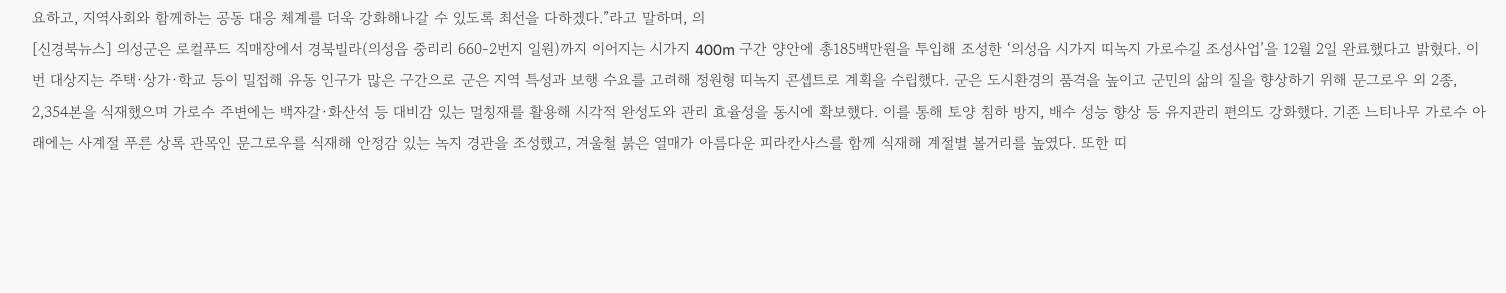요하고, 지역사회와 함께하는 공동 대응 체계를 더욱 강화해나갈 수 있도록 최선을 다하겠다.”라고 말하며, 의
[신경북뉴스] 의성군은 로컬푸드 직매장에서 경북빌라(의성읍 중리리 660-2번지 일원)까지 이어지는 시가지 400m 구간 양안에 총185백만원을 투입해 조성한 ‘의성읍 시가지 띠녹지 가로수길 조성사업’을 12월 2일 완료했다고 밝혔다. 이번 대상지는 주택·상가·학교 등이 밀접해 유동 인구가 많은 구간으로 군은 지역 특성과 보행 수요를 고려해 정원형 띠녹지 콘셉트로 계획을 수립했다. 군은 도시환경의 품격을 높이고 군민의 삶의 질을 향상하기 위해 문그로우 외 2종, 2,354본을 식재했으며 가로수 주변에는 백자갈·화산석 등 대비감 있는 멀칭재를 활용해 시각적 완성도와 관리 효율성을 동시에 확보했다. 이를 통해 토양 침하 방지, 배수 성능 향상 등 유지관리 편의도 강화했다. 기존 느티나무 가로수 아래에는 사계절 푸른 상록 관목인 문그로우를 식재해 안정감 있는 녹지 경관을 조성했고, 겨울철 붉은 열매가 아름다운 피라칸사스를 함께 식재해 계절별 볼거리를 높였다. 또한 띠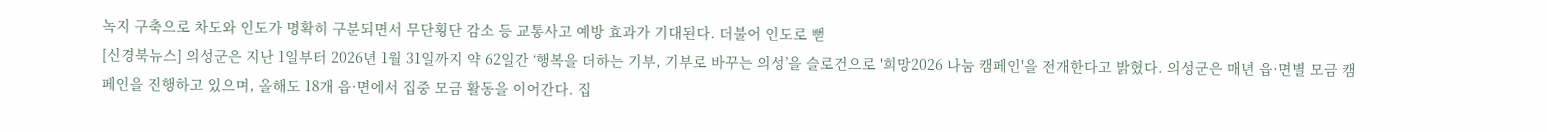녹지 구축으로 차도와 인도가 명확히 구분되면서 무단횡단 감소 등 교통사고 예방 효과가 기대된다. 더불어 인도로 뻗
[신경북뉴스] 의성군은 지난 1일부터 2026년 1월 31일까지 약 62일간 ‘행복을 더하는 기부, 기부로 바꾸는 의성’을 슬로건으로 '희망2026 나눔 캠페인'을 전개한다고 밝혔다. 의성군은 매년 읍·면별 모금 캠페인을 진행하고 있으며, 올해도 18개 읍·면에서 집중 모금 활동을 이어간다. 집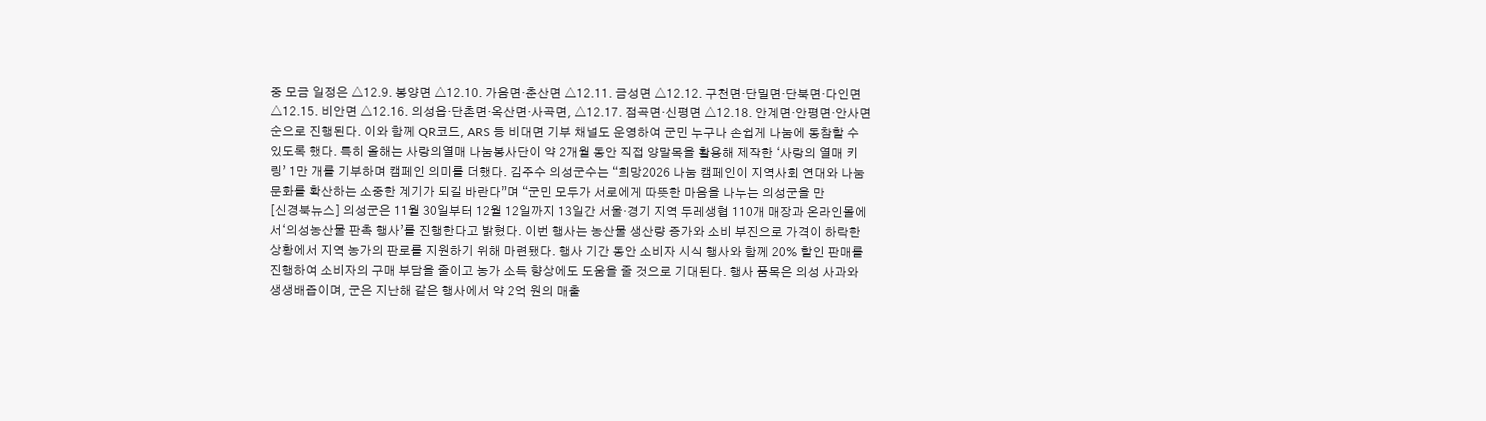중 모금 일정은 △12.9. 봉양면 △12.10. 가음면·춘산면 △12.11. 금성면 △12.12. 구천면·단밀면·단북면·다인면 △12.15. 비안면 △12.16. 의성읍·단촌면·옥산면·사곡면, △12.17. 점곡면·신평면 △12.18. 안계면·안평면·안사면 순으로 진행된다. 이와 함께 QR코드, ARS 등 비대면 기부 채널도 운영하여 군민 누구나 손쉽게 나눔에 동참할 수 있도록 했다. 특히 올해는 사랑의열매 나눔봉사단이 약 2개월 동안 직접 양말목을 활용해 제작한 ‘사랑의 열매 키링’ 1만 개를 기부하며 캠페인 의미를 더했다. 김주수 의성군수는 “희망2026 나눔 캠페인이 지역사회 연대와 나눔 문화를 확산하는 소중한 계기가 되길 바란다”며 “군민 모두가 서로에게 따뜻한 마음을 나누는 의성군을 만
[신경북뉴스] 의성군은 11월 30일부터 12월 12일까지 13일간 서울·경기 지역 두레생협 110개 매장과 온라인몰에서‘의성농산물 판촉 행사’를 진행한다고 밝혔다. 이번 행사는 농산물 생산량 증가와 소비 부진으로 가격이 하락한 상황에서 지역 농가의 판로를 지원하기 위해 마련됐다. 행사 기간 동안 소비자 시식 행사와 함께 20% 할인 판매를 진행하여 소비자의 구매 부담을 줄이고 농가 소득 향상에도 도움을 줄 것으로 기대된다. 행사 품목은 의성 사과와 생생배즙이며, 군은 지난해 같은 행사에서 약 2억 원의 매출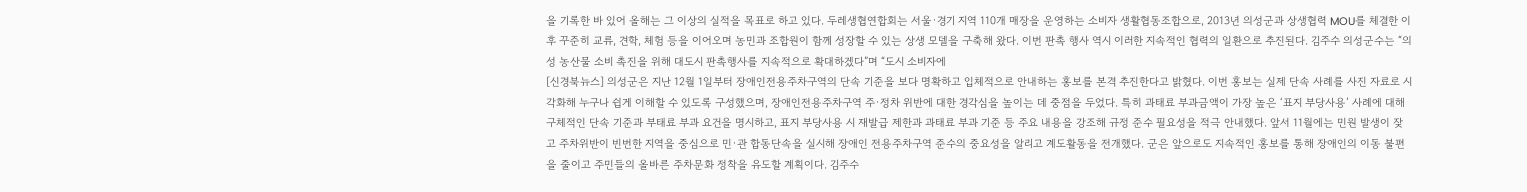을 기록한 바 있어 올해는 그 이상의 실적을 목표로 하고 있다. 두레생협연합회는 서울·경기 지역 110개 매장을 운영하는 소비자 생활협동조합으로, 2013년 의성군과 상생협력 MOU를 체결한 이후 꾸준히 교류, 견학, 체험 등을 이어오며 농민과 조합원이 함께 성장할 수 있는 상생 모델을 구축해 왔다. 이번 판촉 행사 역시 이러한 지속적인 협력의 일환으로 추진된다. 김주수 의성군수는 “의성 농산물 소비 촉진을 위해 대도시 판촉행사를 지속적으로 확대하겠다”며 “도시 소비자에
[신경북뉴스] 의성군은 지난 12월 1일부터 장애인전용주차구역의 단속 기준을 보다 명확하고 입체적으로 안내하는 홍보를 본격 추진한다고 밝혔다. 이번 홍보는 실제 단속 사례를 사진 자료로 시각화해 누구나 쉽게 이해할 수 있도록 구성했으며, 장애인전용주차구역 주·정차 위반에 대한 경각심을 높이는 데 중점을 두었다. 특히 과태료 부과금액이 가장 높은 ‘표지 부당사용’ 사례에 대해 구체적인 단속 기준과 부태료 부과 요건을 명시하고, 표지 부당사용 시 재발급 제한과 과태료 부과 기준 등 주요 내용을 강조해 규정 준수 필요성을 적극 안내했다. 앞서 11월에는 민원 발생이 잦고 주차위반이 빈번한 지역을 중심으로 민·관 합동단속을 실시해 장애인 전용주차구역 준수의 중요성을 알리고 계도활동을 전개했다. 군은 앞으로도 지속적인 홍보를 통해 장애인의 이동 불편을 줄이고 주민들의 올바른 주차문화 정착을 유도할 계획이다. 김주수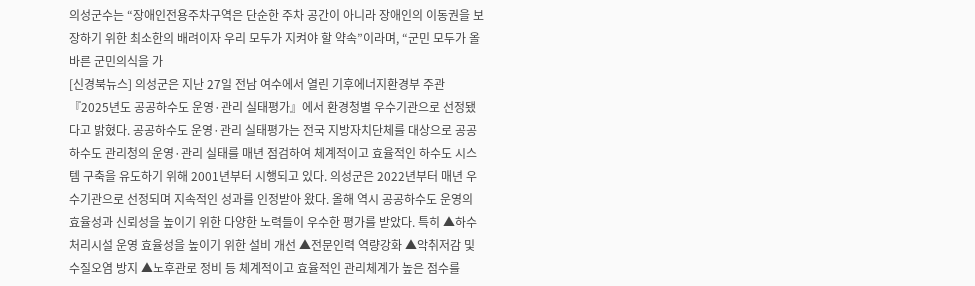의성군수는 “장애인전용주차구역은 단순한 주차 공간이 아니라 장애인의 이동권을 보장하기 위한 최소한의 배려이자 우리 모두가 지켜야 할 약속”이라며, “군민 모두가 올바른 군민의식을 가
[신경북뉴스] 의성군은 지난 27일 전남 여수에서 열린 기후에너지환경부 주관 『2025년도 공공하수도 운영·관리 실태평가』에서 환경청별 우수기관으로 선정됐다고 밝혔다. 공공하수도 운영·관리 실태평가는 전국 지방자치단체를 대상으로 공공하수도 관리청의 운영·관리 실태를 매년 점검하여 체계적이고 효율적인 하수도 시스템 구축을 유도하기 위해 2001년부터 시행되고 있다. 의성군은 2022년부터 매년 우수기관으로 선정되며 지속적인 성과를 인정받아 왔다. 올해 역시 공공하수도 운영의 효율성과 신뢰성을 높이기 위한 다양한 노력들이 우수한 평가를 받았다. 특히 ▲하수처리시설 운영 효율성을 높이기 위한 설비 개선 ▲전문인력 역량강화 ▲악취저감 및 수질오염 방지 ▲노후관로 정비 등 체계적이고 효율적인 관리체계가 높은 점수를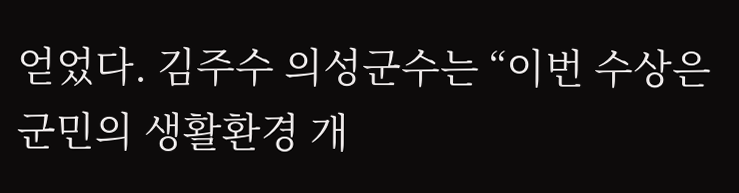얻었다. 김주수 의성군수는 “이번 수상은 군민의 생활환경 개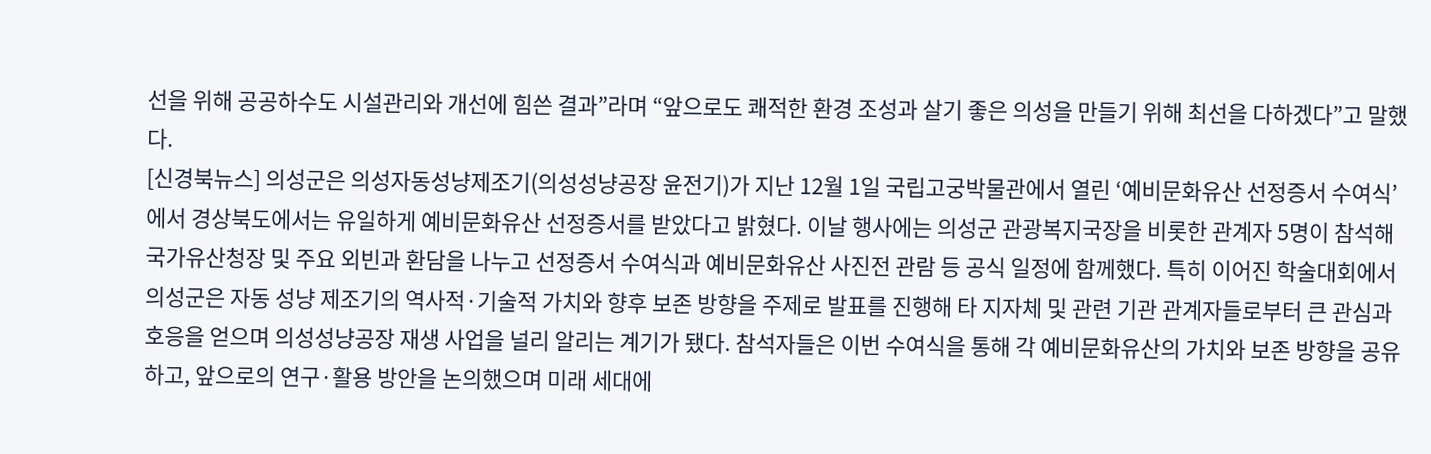선을 위해 공공하수도 시설관리와 개선에 힘쓴 결과”라며 “앞으로도 쾌적한 환경 조성과 살기 좋은 의성을 만들기 위해 최선을 다하겠다”고 말했다.
[신경북뉴스] 의성군은 의성자동성냥제조기(의성성냥공장 윤전기)가 지난 12월 1일 국립고궁박물관에서 열린 ‘예비문화유산 선정증서 수여식’에서 경상북도에서는 유일하게 예비문화유산 선정증서를 받았다고 밝혔다. 이날 행사에는 의성군 관광복지국장을 비롯한 관계자 5명이 참석해 국가유산청장 및 주요 외빈과 환담을 나누고 선정증서 수여식과 예비문화유산 사진전 관람 등 공식 일정에 함께했다. 특히 이어진 학술대회에서 의성군은 자동 성냥 제조기의 역사적·기술적 가치와 향후 보존 방향을 주제로 발표를 진행해 타 지자체 및 관련 기관 관계자들로부터 큰 관심과 호응을 얻으며 의성성냥공장 재생 사업을 널리 알리는 계기가 됐다. 참석자들은 이번 수여식을 통해 각 예비문화유산의 가치와 보존 방향을 공유하고, 앞으로의 연구·활용 방안을 논의했으며 미래 세대에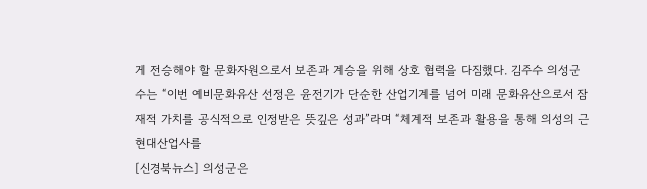게 전승해야 할 문화자원으로서 보존과 계승을 위해 상호 협력을 다짐했다. 김주수 의성군수는 “이번 예비문화유산 선정은 윤전기가 단순한 산업기계를 넘어 미래 문화유산으로서 잠재적 가치를 공식적으로 인정받은 뜻깊은 성과”라며 “체계적 보존과 활용을 통해 의성의 근현대산업사를
[신경북뉴스] 의성군은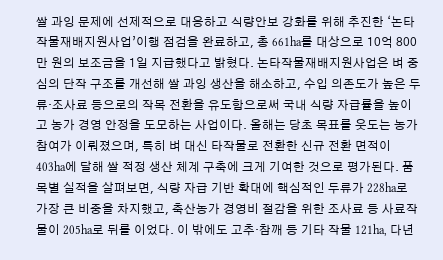쌀 과잉 문제에 선제적으로 대응하고 식량안보 강화를 위해 추진한 ‘논타작물재배지원사업’이행 점검을 완료하고, 총 661ha를 대상으로 10억 800만 원의 보조금을 1일 지급했다고 밝혔다. 논타작물재배지원사업은 벼 중심의 단작 구조를 개선해 쌀 과잉 생산을 해소하고, 수입 의존도가 높은 두류·조사료 등으로의 작목 전환을 유도함으로써 국내 식량 자급률을 높이고 농가 경영 안정을 도모하는 사업이다. 올해는 당초 목표를 웃도는 농가 참여가 이뤄졌으며, 특히 벼 대신 타작물로 전환한 신규 전환 면적이 403ha에 달해 쌀 적정 생산 체계 구축에 크게 기여한 것으로 평가된다. 품목별 실적을 살펴보면, 식량 자급 기반 확대에 핵심적인 두류가 228ha로 가장 큰 비중을 차지했고, 축산농가 경영비 절감을 위한 조사료 등 사료작물이 205ha로 뒤를 이었다. 이 밖에도 고추·참깨 등 기타 작물 121ha, 다년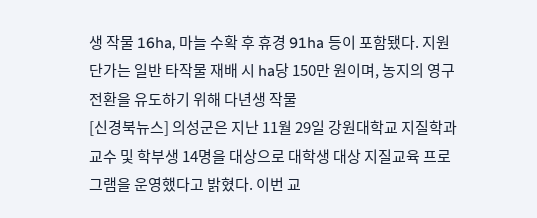생 작물 16ha, 마늘 수확 후 휴경 91ha 등이 포함됐다. 지원 단가는 일반 타작물 재배 시 ha당 150만 원이며, 농지의 영구 전환을 유도하기 위해 다년생 작물
[신경북뉴스] 의성군은 지난 11월 29일 강원대학교 지질학과 교수 및 학부생 14명을 대상으로 대학생 대상 지질교육 프로그램을 운영했다고 밝혔다. 이번 교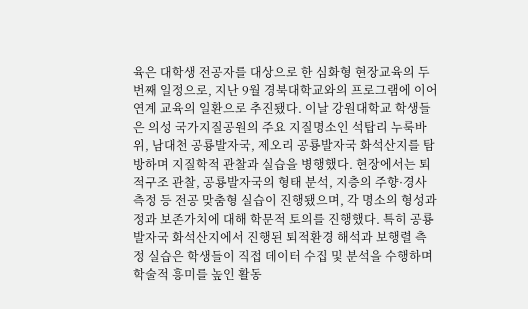육은 대학생 전공자를 대상으로 한 심화형 현장교육의 두 번째 일정으로, 지난 9월 경북대학교와의 프로그램에 이어 연계 교육의 일환으로 추진됐다. 이날 강원대학교 학생들은 의성 국가지질공원의 주요 지질명소인 석탑리 누룩바위, 남대천 공룡발자국, 제오리 공룡발자국 화석산지를 탐방하며 지질학적 관찰과 실습을 병행했다. 현장에서는 퇴적구조 관찰, 공룡발자국의 형태 분석, 지층의 주향·경사 측정 등 전공 맞춤형 실습이 진행됐으며, 각 명소의 형성과정과 보존가치에 대해 학문적 토의를 진행했다. 특히 공룡발자국 화석산지에서 진행된 퇴적환경 해석과 보행렬 측정 실습은 학생들이 직접 데이터 수집 및 분석을 수행하며 학술적 흥미를 높인 활동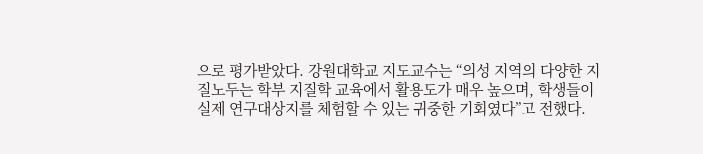으로 평가받았다. 강원대학교 지도교수는 “의성 지역의 다양한 지질노두는 학부 지질학 교육에서 활용도가 매우 높으며, 학생들이 실제 연구대상지를 체험할 수 있는 귀중한 기회였다”고 전했다.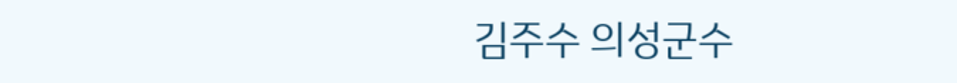김주수 의성군수